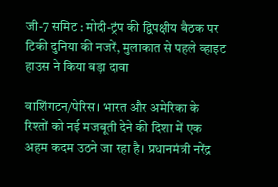जी-7 समिट : मोदी-ट्रंप की द्विपक्षीय बैठक पर टिकी दुनिया की नजरें, मुलाकात से पहले व्हाइट हाउस ने किया बड़ा दावा

वाशिंगटन/पेरिस। भारत और अमेरिका के रिश्तों को नई मजबूती देने की दिशा में एक अहम कदम उठने जा रहा है। प्रधानमंत्री नरेंद्र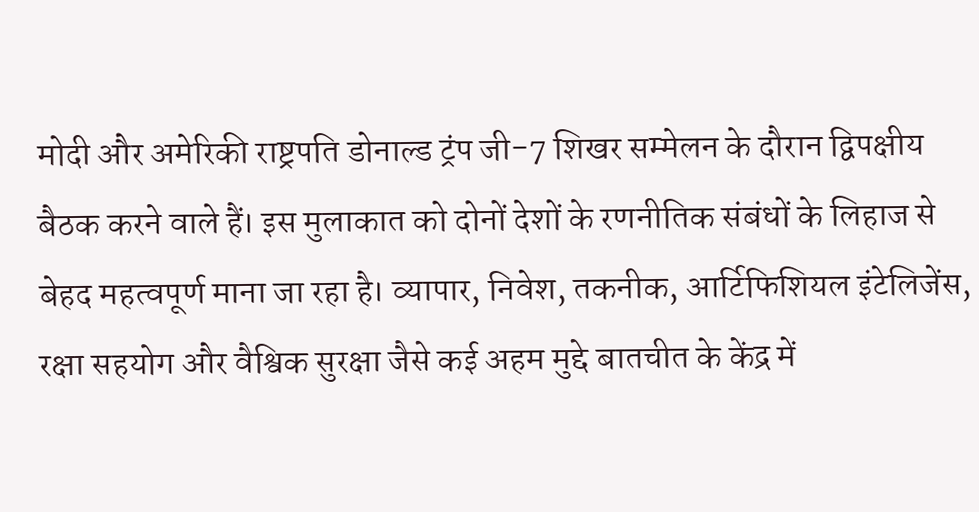मोदी और अमेरिकी राष्ट्रपति डोनाल्ड ट्रंप जी-7 शिखर सम्मेलन के दौरान द्विपक्षीय बैठक करने वाले हैं। इस मुलाकात को दोनों देशों के रणनीतिक संबंधों के लिहाज से बेहद महत्वपूर्ण माना जा रहा है। व्यापार, निवेश, तकनीक, आर्टिफिशियल इंटेलिजेंस, रक्षा सहयोग और वैश्विक सुरक्षा जैसे कई अहम मुद्दे बातचीत के केंद्र में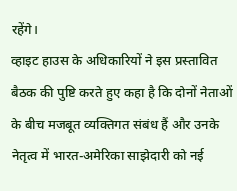रहेंगे।
व्हाइट हाउस के अधिकारियों ने इस प्रस्तावित बैठक की पुष्टि करते हुए कहा है कि दोनों नेताओं के बीच मजबूत व्यक्तिगत संबंध हैं और उनके नेतृत्व में भारत-अमेरिका साझेदारी को नई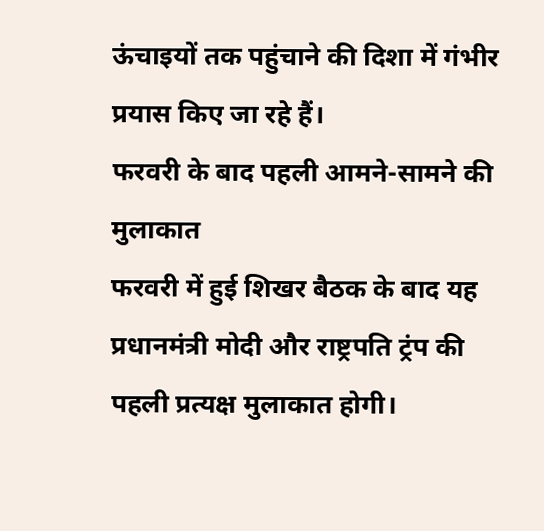ऊंचाइयों तक पहुंचाने की दिशा में गंभीर प्रयास किए जा रहे हैं।
फरवरी के बाद पहली आमने-सामने की मुलाकात
फरवरी में हुई शिखर बैठक के बाद यह प्रधानमंत्री मोदी और राष्ट्रपति ट्रंप की पहली प्रत्यक्ष मुलाकात होगी।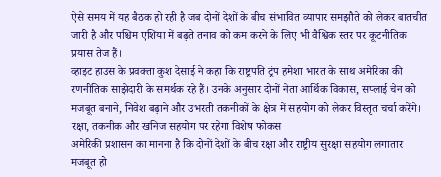ऐसे समय में यह बैठक हो रही है जब दोनों देशों के बीच संभावित व्यापार समझौते को लेकर बातचीत जारी है और पश्चिम एशिया में बढ़ते तनाव को कम करने के लिए भी वैश्विक स्तर पर कूटनीतिक प्रयास तेज हैं।
व्हाइट हाउस के प्रवक्ता कुश देसाई ने कहा कि राष्ट्रपति ट्रंप हमेशा भारत के साथ अमेरिका की रणनीतिक साझेदारी के समर्थक रहे हैं। उनके अनुसार दोनों नेता आर्थिक विकास, सप्लाई चेन को मजबूत बनाने, निवेश बढ़ाने और उभरती तकनीकों के क्षेत्र में सहयोग को लेकर विस्तृत चर्चा करेंगे।
रक्षा, तकनीक और खनिज सहयोग पर रहेगा विशेष फोकस
अमेरिकी प्रशासन का मानना है कि दोनों देशों के बीच रक्षा और राष्ट्रीय सुरक्षा सहयोग लगातार मजबूत हो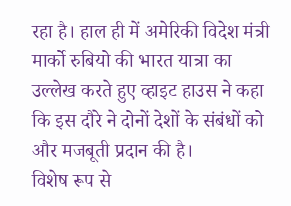रहा है। हाल ही में अमेरिकी विदेश मंत्री मार्को रुबियो की भारत यात्रा का उल्लेख करते हुए व्हाइट हाउस ने कहा कि इस दौरे ने दोनों देशों के संबंधों को और मजबूती प्रदान की है।
विशेष रूप से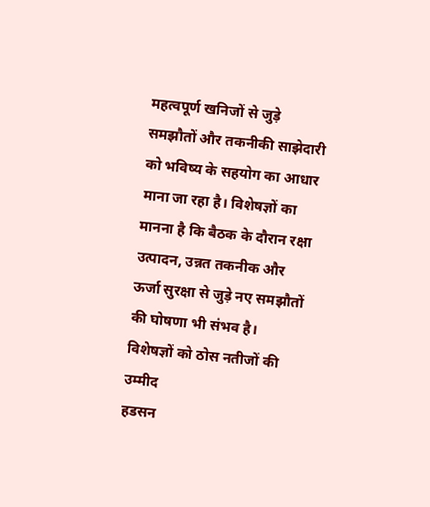महत्वपूर्ण खनिजों से जुड़े समझौतों और तकनीकी साझेदारी को भविष्य के सहयोग का आधार माना जा रहा है। विशेषज्ञों का मानना है कि बैठक के दौरान रक्षा उत्पादन, उन्नत तकनीक और ऊर्जा सुरक्षा से जुड़े नए समझौतों की घोषणा भी संभव है।
विशेषज्ञों को ठोस नतीजों की उम्मीद
हडसन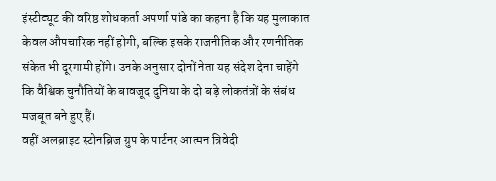इंस्टीट्यूट की वरिष्ठ शोधकर्ता अपर्णा पांडे का कहना है कि यह मुलाकात केवल औपचारिक नहीं होगी, बल्कि इसके राजनीतिक और रणनीतिक संकेत भी दूरगामी होंगे। उनके अनुसार दोनों नेता यह संदेश देना चाहेंगे कि वैश्विक चुनौतियों के बावजूद दुनिया के दो बड़े लोकतंत्रों के संबंध मजबूत बने हुए हैं।
वहीं अलब्राइट स्टोनब्रिज ग्रुप के पार्टनर आत्मन त्रिवेदी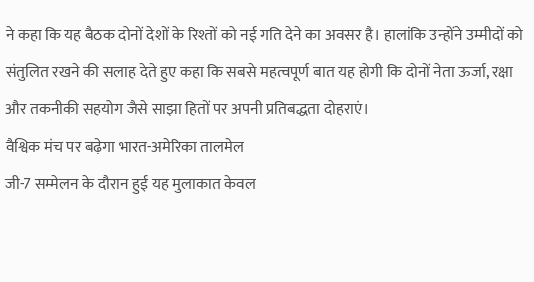ने कहा कि यह बैठक दोनों देशों के रिश्तों को नई गति देने का अवसर है। हालांकि उन्होंने उम्मीदों को संतुलित रखने की सलाह देते हुए कहा कि सबसे महत्वपूर्ण बात यह होगी कि दोनों नेता ऊर्जा, रक्षा और तकनीकी सहयोग जैसे साझा हितों पर अपनी प्रतिबद्धता दोहराएं।
वैश्विक मंच पर बढ़ेगा भारत-अमेरिका तालमेल
जी-7 सम्मेलन के दौरान हुई यह मुलाकात केवल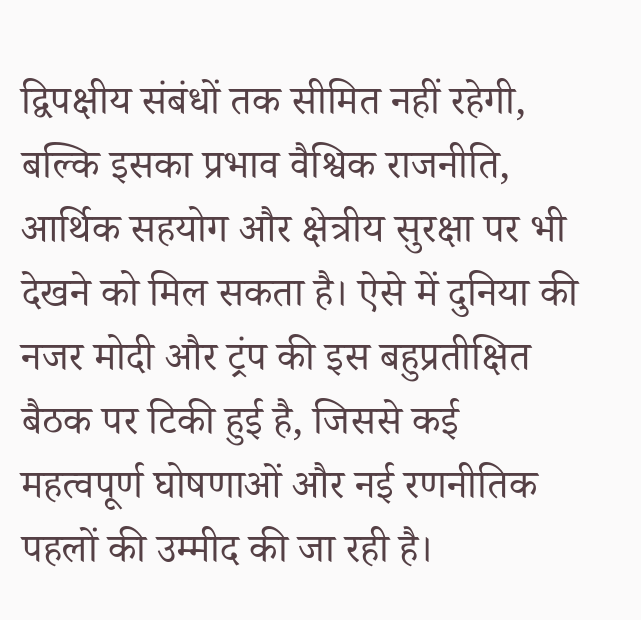द्विपक्षीय संबंधों तक सीमित नहीं रहेगी, बल्कि इसका प्रभाव वैश्विक राजनीति, आर्थिक सहयोग और क्षेत्रीय सुरक्षा पर भी देखने को मिल सकता है। ऐसे में दुनिया की नजर मोदी और ट्रंप की इस बहुप्रतीक्षित बैठक पर टिकी हुई है, जिससे कई महत्वपूर्ण घोषणाओं और नई रणनीतिक पहलों की उम्मीद की जा रही है।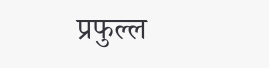प्रफुल्ल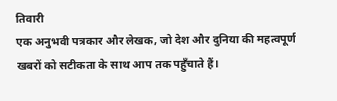तिवारी
एक अनुभवी पत्रकार और लेखक, जो देश और दुनिया की महत्वपूर्ण खबरों को सटीकता के साथ आप तक पहुँचाते हैं।